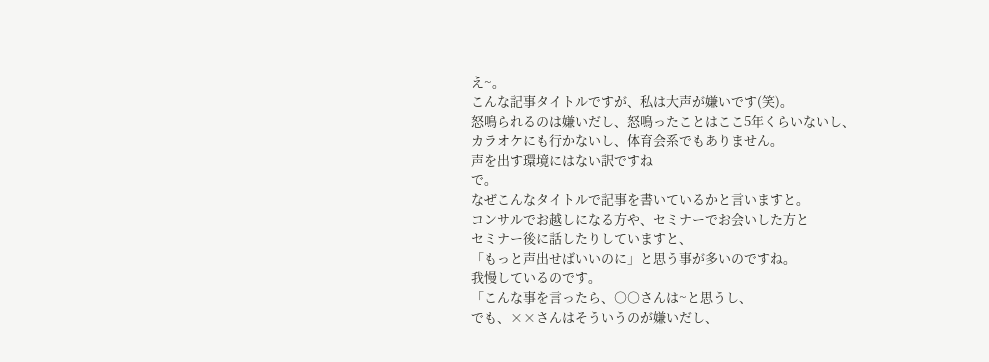え~。
こんな記事タイトルですが、私は大声が嫌いです(笑)。
怒鳴られるのは嫌いだし、怒鳴ったことはここ5年くらいないし、
カラオケにも行かないし、体育会系でもありません。
声を出す環境にはない訳ですね
で。
なぜこんなタイトルで記事を書いているかと言いますと。
コンサルでお越しになる方や、セミナーでお会いした方と
セミナー後に話したりしていますと、
「もっと声出せばいいのに」と思う事が多いのですね。
我慢しているのです。
「こんな事を言ったら、○○さんは~と思うし、
でも、××さんはそういうのが嫌いだし、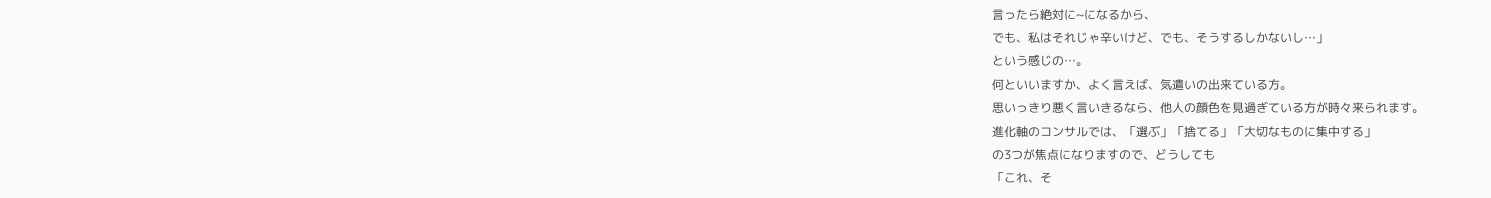言ったら絶対に~になるから、
でも、私はそれじゃ辛いけど、でも、そうするしかないし…」
という感じの…。
何といいますか、よく言えば、気遣いの出来ている方。
思いっきり悪く言いきるなら、他人の顔色を見過ぎている方が時々来られます。
進化軸のコンサルでは、「選ぶ」「捨てる」「大切なものに集中する」
の3つが焦点になりますので、どうしても
「これ、そ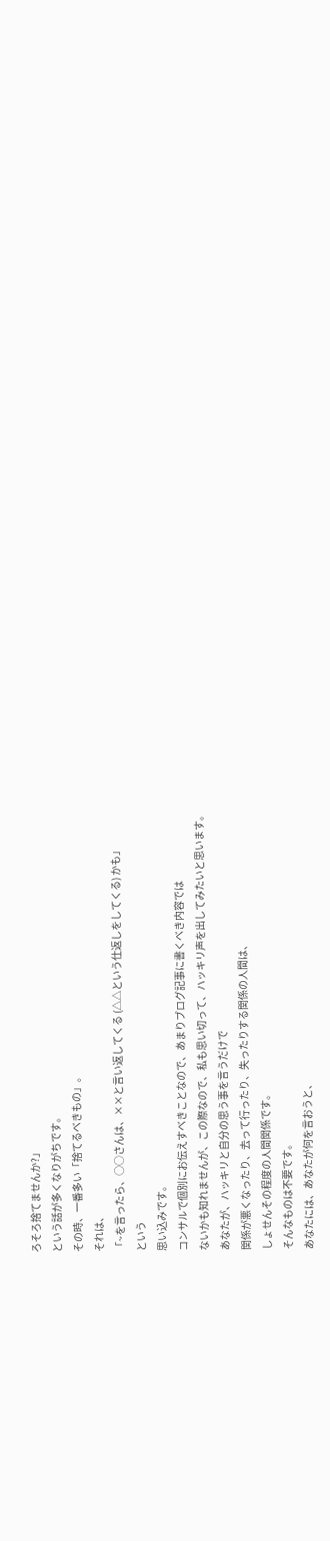ろそろ捨てませんか?」
という話が多くなりがちです。
その時、一番多い「捨てるべきもの」。
それは、
「~を言ったら、○○さんは、××と言い返してくる (△△という仕返しをしてくる) かも」
という
思い込みです。
コンサルで個別にお伝えすべきことなので、あまりブログ記事に書くべき内容では
ないかも知れませんが、この際なので、私も思い切って、ハッキリ声を出してみたいと思います。
あなたが、ハッキリと自分の思う事を言うだけで
関係が悪くなったり、去って行ったり、失ったりする関係の人間は、
しょせんその程度の人間関係です。
そんなものは不要です。
あなたには、あなたが何を言おうと、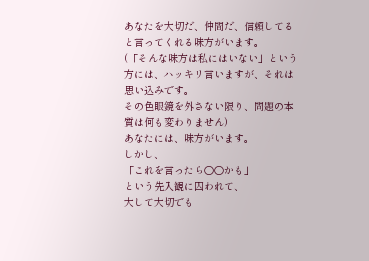あなたを大切だ、仲間だ、信頼してると言ってくれる味方がいます。
(「そんな味方は私にはいない」という方には、ハッキリ言いますが、それは思い込みです。
その色眼鏡を外さない限り、問題の本質は何も変わりません)
あなたには、味方がいます。
しかし、
「これを言ったら○○かも」
という先入観に囚われて、
大して大切でも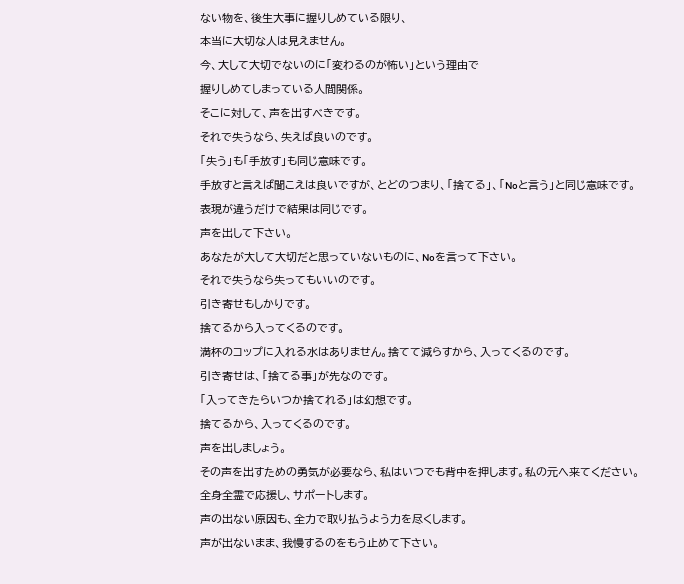ない物を、後生大事に握りしめている限り、
本当に大切な人は見えません。
今、大して大切でないのに「変わるのが怖い」という理由で
握りしめてしまっている人間関係。
そこに対して、声を出すべきです。
それで失うなら、失えば良いのです。
「失う」も「手放す」も同じ意味です。
手放すと言えば聞こえは良いですが、とどのつまり、「捨てる」、「Noと言う」と同じ意味です。
表現が違うだけで結果は同じです。
声を出して下さい。
あなたが大して大切だと思っていないものに、Noを言って下さい。
それで失うなら失ってもいいのです。
引き寄せもしかりです。
捨てるから入ってくるのです。
満杯のコップに入れる水はありません。捨てて減らすから、入ってくるのです。
引き寄せは、「捨てる事」が先なのです。
「入ってきたらいつか捨てれる」は幻想です。
捨てるから、入ってくるのです。
声を出しましょう。
その声を出すための勇気が必要なら、私はいつでも背中を押します。私の元へ来てください。
全身全霊で応援し、サポートします。
声の出ない原因も、全力で取り払うよう力を尽くします。
声が出ないまま、我慢するのをもう止めて下さい。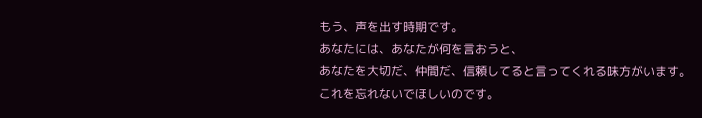もう、声を出す時期です。
あなたには、あなたが何を言おうと、
あなたを大切だ、仲間だ、信頼してると言ってくれる味方がいます。
これを忘れないでほしいのです。